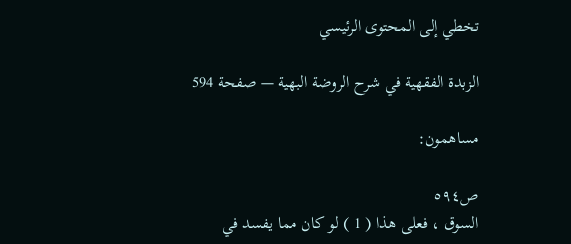تخطي إلى المحتوى الرئيسي

الزبدة الفقهية في شرح الروضة البهية — صفحة 594

مساهمون:

ص٥٩٤
السوق ، فعلى هذا ( 1 ) لو كان مما يفسد في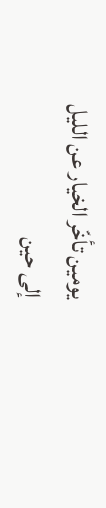يومين تأخّر الخيار عن الليل إلى حين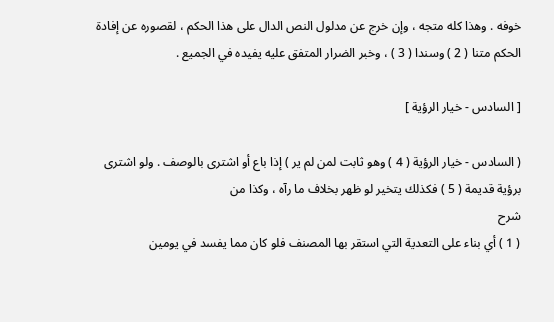خوفه . وهذا كله متجه ، وإن خرج عن مدلول النص الدال على هذا الحكم ، لقصوره عن إفادة الحكم متنا ( 2 ) وسندا ( 3 ) ، وخبر الضرار المتفق عليه يفيده في الجميع .

[ السادس - خيار الرؤية ]

( السادس - خيار الرؤية ( 4 ) وهو ثابت لمن لم ير ) إذا باع أو اشترى بالوصف . ولو اشترى برؤية قديمة ( 5 ) فكذلك يتخير لو ظهر بخلاف ما رآه ، وكذا من
شرح
( 1 ) أي بناء على التعدية التي استقر بها المصنف فلو كان مما يفسد في يومين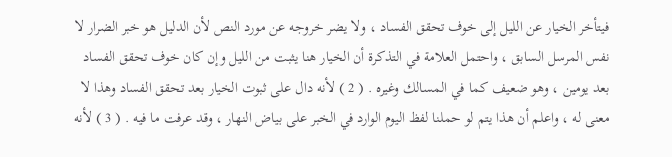فيتأخر الخيار عن الليل إلى خوف تحقق الفساد ، ولا يضر خروجه عن مورد النص لأن الدليل هو خبر الضرار لا نفس المرسل السابق ، واحتمل العلامة في التذكرة أن الخيار هنا يثبت من الليل وإن كان خوف تحقق الفساد بعد يومين ، وهو ضعيف كما في المسالك وغيره . ( 2 ) لأنه دال على ثبوت الخيار بعد تحقق الفساد وهذا لا معنى له ، واعلم أن هذا يتم لو حملنا لفظ اليوم الوارد في الخبر على بياض النهار ، وقد عرفت ما فيه . ( 3 ) لأنه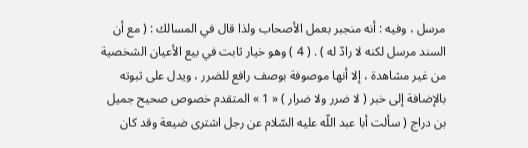مرسل ، وفيه : أنه منجبر بعمل الأصحاب ولذا قال في المسالك : ( مع أن السند مرسل لكنه لا رادّ له ) . ( 4 ) وهو خيار ثابت في بيع الأعيان الشخصية من غير مشاهدة ، إلا أنها موصوفة بوصف رافع للضرر ، ويدل على ثبوته بالإضافة إلى خبر ( لا ضرر ولا ضرار ) « 1 » المتقدم خصوص صحيح جميل بن دراج ( سألت أبا عبد اللّه عليه السّلام عن رجل اشترى ضيعة وقد كان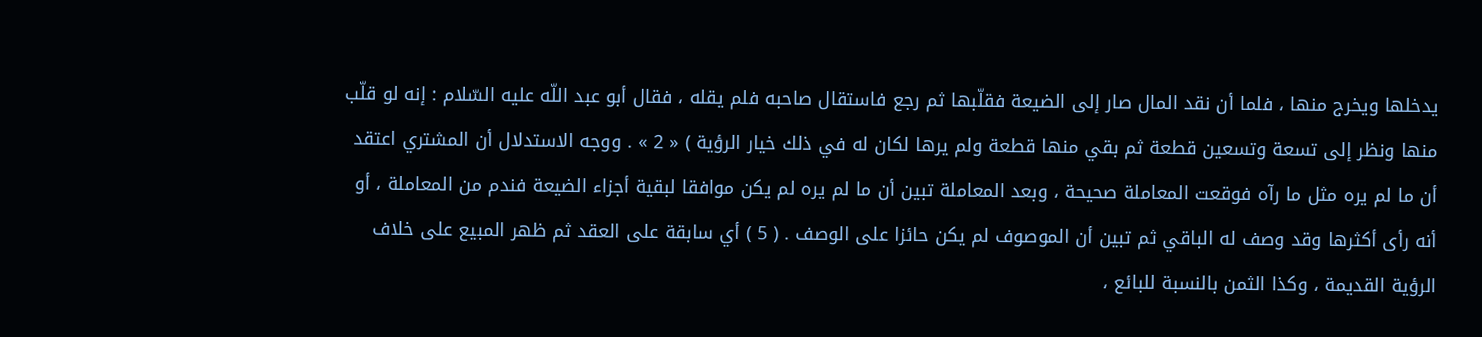يدخلها ويخرج منها ، فلما أن نقد المال صار إلى الضيعة فقلّبها ثم رجع فاستقال صاحبه فلم يقله ، فقال أبو عبد اللّه عليه السّلام : إنه لو قلّب منها ونظر إلى تسعة وتسعين قطعة ثم بقي منها قطعة ولم يرها لكان له في ذلك خيار الرؤية ) « 2 » . ووجه الاستدلال أن المشتري اعتقد أن ما لم يره مثل ما رآه فوقعت المعاملة صحيحة ، وبعد المعاملة تبين أن ما لم يره لم يكن موافقا لبقية أجزاء الضيعة فندم من المعاملة ، أو أنه رأى أكثرها وقد وصف له الباقي ثم تبين أن الموصوف لم يكن حائزا على الوصف . ( 5 ) أي سابقة على العقد ثم ظهر المبيع على خلاف الرؤية القديمة ، وكذا الثمن بالنسبة للبائع ،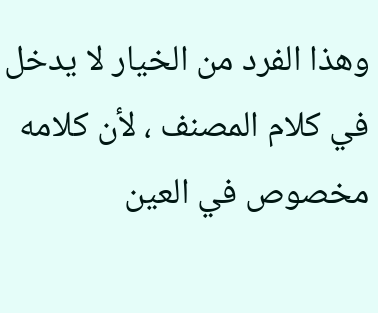وهذا الفرد من الخيار لا يدخل في كلام المصنف ، لأن كلامه مخصوص في العين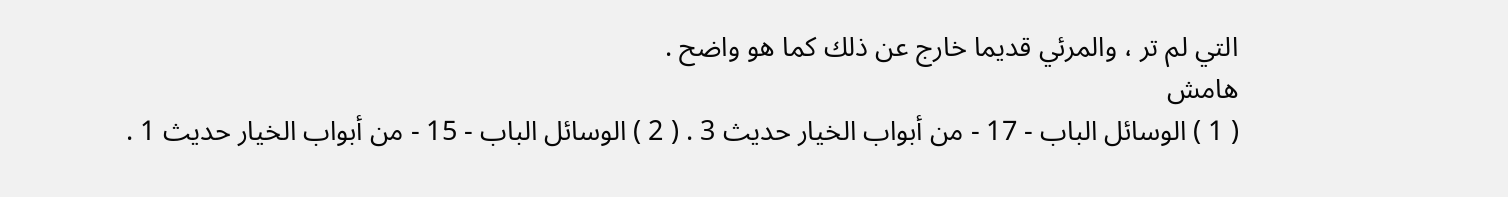التي لم تر ، والمرئي قديما خارج عن ذلك كما هو واضح .
هامش
( 1 ) الوسائل الباب - 17 - من أبواب الخيار حديث 3 . ( 2 ) الوسائل الباب - 15 - من أبواب الخيار حديث 1 .